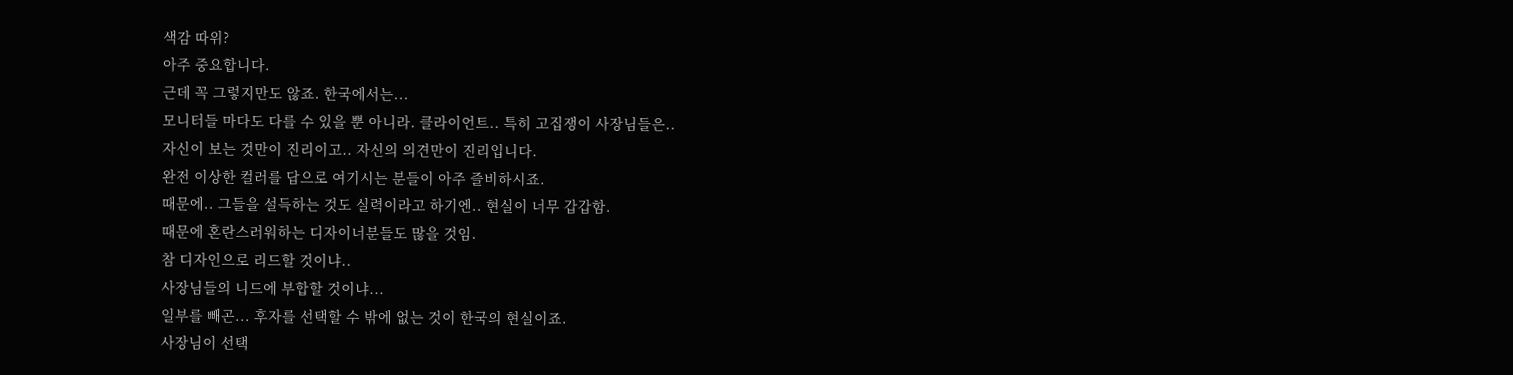색감 따위?
아주 중요합니다.
근데 꼭 그렇지만도 않죠. 한국에서는...
모니터들 마다도 다를 수 있을 뿐 아니라. 클라이언트.. 특히 고집쟁이 사장님들은..
자신이 보는 것만이 진리이고.. 자신의 의견만이 진리입니다.
완전 이상한 컬러를 답으로 여기시는 분들이 아주 즐비하시죠.
때문에.. 그들을 설득하는 것도 실력이라고 하기엔.. 현실이 너무 갑갑함.
때문에 혼란스러워하는 디자이너분들도 많을 것임.
참 디자인으로 리드할 것이냐..
사장님들의 니드에 부합할 것이냐...
일부를 빼곤... 후자를 선택할 수 밖에 없는 것이 한국의 현실이죠.
사장님이 선택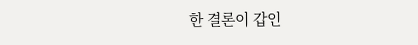한 결론이 갑인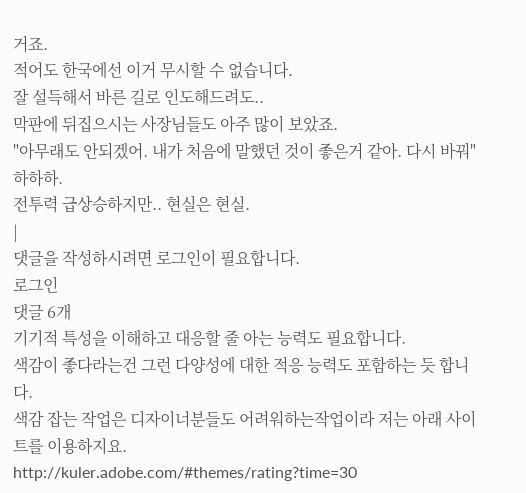거죠.
적어도 한국에선 이거 무시할 수 없습니다.
잘 설득해서 바른 길로 인도해드려도..
막판에 뒤집으시는 사장님들도 아주 많이 보았죠.
"아무래도 안되겠어. 내가 처음에 말했던 것이 좋은거 같아. 다시 바꿔"
하하하.
전투력 급상승하지만.. 현실은 현실.
|
댓글을 작성하시려면 로그인이 필요합니다.
로그인
댓글 6개
기기적 특성을 이해하고 대응할 줄 아는 능력도 필요합니다.
색감이 좋다라는건 그런 다양성에 대한 적응 능력도 포함하는 듯 합니다.
색감 잡는 작업은 디자이너분들도 어려워하는작업이라 저는 아래 사이트를 이용하지요.
http://kuler.adobe.com/#themes/rating?time=30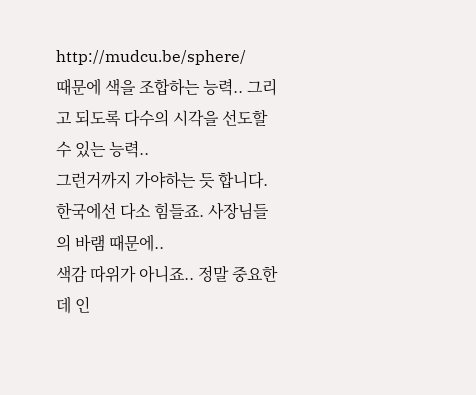http://mudcu.be/sphere/
때문에 색을 조합하는 능력.. 그리고 되도록 다수의 시각을 선도할 수 있는 능력..
그런거까지 가야하는 듯 합니다.
한국에선 다소 힘들죠. 사장님들의 바램 때문에..
색감 따위가 아니죠.. 정말 중요한데 인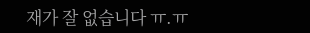재가 잘 없습니다 ㅠ.ㅠ